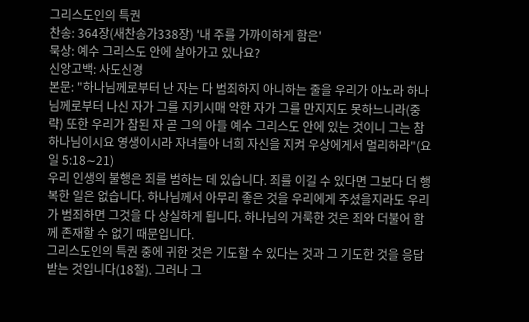그리스도인의 특권
찬송: 364장(새찬송가338장) '내 주를 가까이하게 함은'
묵상: 예수 그리스도 안에 살아가고 있나요?
신앙고백: 사도신경
본문: "하나님께로부터 난 자는 다 범죄하지 아니하는 줄을 우리가 아노라 하나님께로부터 나신 자가 그를 지키시매 악한 자가 그를 만지지도 못하느니라(중략) 또한 우리가 참된 자 곧 그의 아들 예수 그리스도 안에 있는 것이니 그는 참 하나님이시요 영생이시라 자녀들아 너희 자신을 지켜 우상에게서 멀리하라"(요일 5:18∼21)
우리 인생의 불행은 죄를 범하는 데 있습니다. 죄를 이길 수 있다면 그보다 더 행복한 일은 없습니다. 하나님께서 아무리 좋은 것을 우리에게 주셨을지라도 우리가 범죄하면 그것을 다 상실하게 됩니다. 하나님의 거룩한 것은 죄와 더불어 함께 존재할 수 없기 때문입니다.
그리스도인의 특권 중에 귀한 것은 기도할 수 있다는 것과 그 기도한 것을 응답받는 것입니다(18절). 그러나 그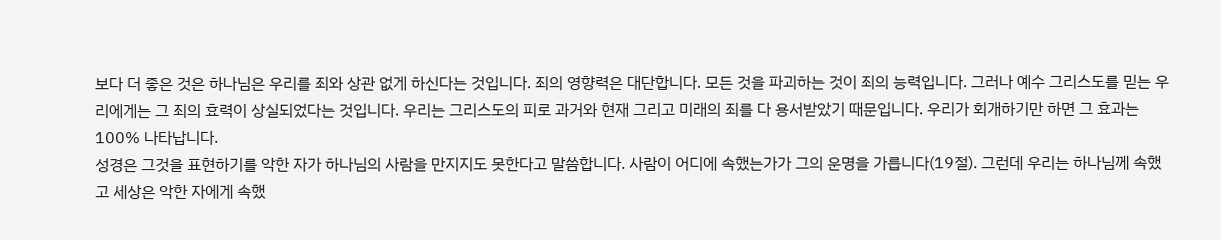보다 더 좋은 것은 하나님은 우리를 죄와 상관 없게 하신다는 것입니다. 죄의 영향력은 대단합니다. 모든 것을 파괴하는 것이 죄의 능력입니다. 그러나 예수 그리스도를 믿는 우리에게는 그 죄의 효력이 상실되었다는 것입니다. 우리는 그리스도의 피로 과거와 현재 그리고 미래의 죄를 다 용서받았기 때문입니다. 우리가 회개하기만 하면 그 효과는 100% 나타납니다.
성경은 그것을 표현하기를 악한 자가 하나님의 사람을 만지지도 못한다고 말씀합니다. 사람이 어디에 속했는가가 그의 운명을 가릅니다(19절). 그런데 우리는 하나님께 속했고 세상은 악한 자에게 속했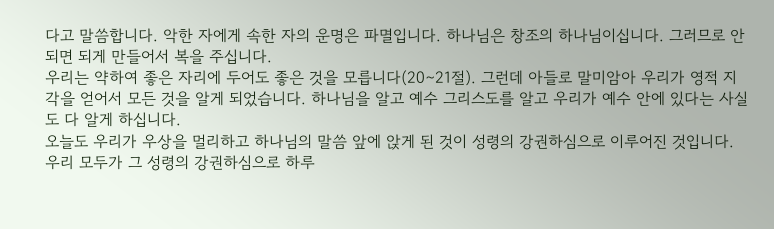다고 말씀합니다. 악한 자에게 속한 자의 운명은 파멸입니다. 하나님은 창조의 하나님이십니다. 그러므로 안 되면 되게 만들어서 복을 주십니다.
우리는 약하여 좋은 자리에 두어도 좋은 것을 모릅니다(20∼21절). 그런데 아들로 말미암아 우리가 영적 지각을 얻어서 모든 것을 알게 되었습니다. 하나님을 알고 예수 그리스도를 알고 우리가 예수 안에 있다는 사실도 다 알게 하십니다.
오늘도 우리가 우상을 멀리하고 하나님의 말씀 앞에 앉게 된 것이 성령의 강권하심으로 이루어진 것입니다. 우리 모두가 그 성령의 강권하심으로 하루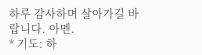하루 감사하며 살아가길 바랍니다. 아멘.
* 기도: 하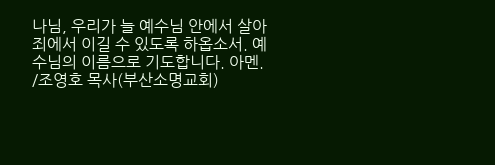나님, 우리가 늘 예수님 안에서 살아 죄에서 이길 수 있도록 하옵소서. 예수님의 이름으로 기도합니다. 아멘.
/조영호 목사(부산소명교회)